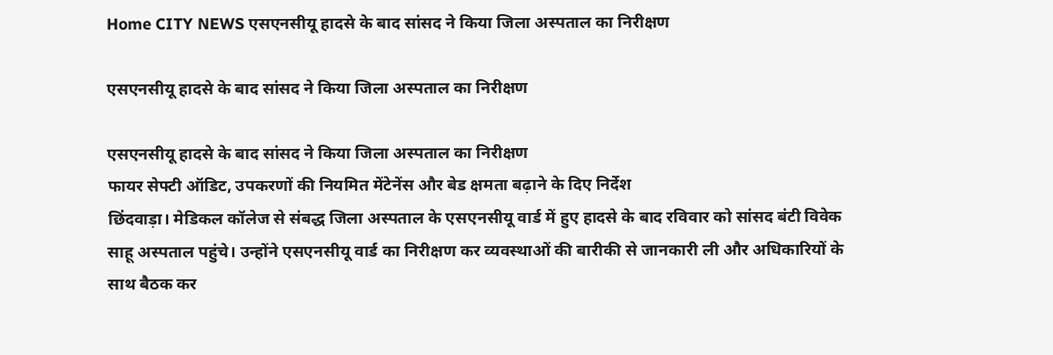Home CITY NEWS एसएनसीयू हादसे के बाद सांसद ने किया जिला अस्पताल का निरीक्षण

एसएनसीयू हादसे के बाद सांसद ने किया जिला अस्पताल का निरीक्षण

एसएनसीयू हादसे के बाद सांसद ने किया जिला अस्पताल का निरीक्षण
फायर सेफ्टी ऑडिट, उपकरणों की नियमित मेंटेनेंस और बेड क्षमता बढ़ाने के दिए निर्देश
छिंदवाड़ा। मेडिकल कॉलेज से संबद्ध जिला अस्पताल के एसएनसीयू वार्ड में हुए हादसे के बाद रविवार को सांसद बंटी विवेक साहू अस्पताल पहुंचे। उन्होंने एसएनसीयू वार्ड का निरीक्षण कर व्यवस्थाओं की बारीकी से जानकारी ली और अधिकारियों के साथ बैठक कर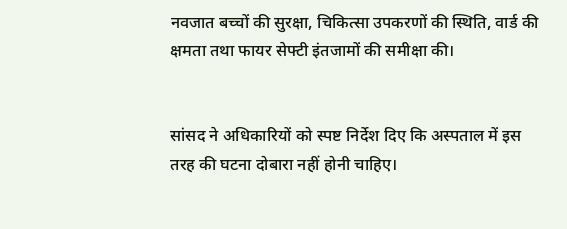नवजात बच्चों की सुरक्षा, चिकित्सा उपकरणों की स्थिति, वार्ड की क्षमता तथा फायर सेफ्टी इंतजामों की समीक्षा की।


सांसद ने अधिकारियों को स्पष्ट निर्देश दिए कि अस्पताल में इस तरह की घटना दोबारा नहीं होनी चाहिए।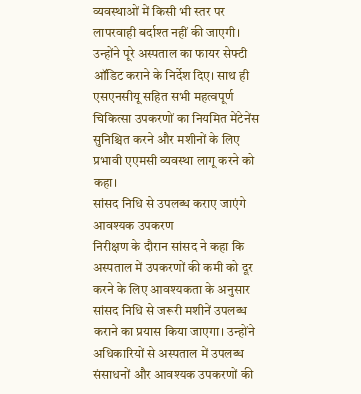व्यवस्थाओं में किसी भी स्तर पर लापरवाही बर्दाश्त नहीं की जाएगी। उन्होंने पूरे अस्पताल का फायर सेफ्टी ऑडिट कराने के निर्देश दिए। साथ ही एसएनसीयू सहित सभी महत्वपूर्ण चिकित्सा उपकरणों का नियमित मेंटेनेंस सुनिश्चित करने और मशीनों के लिए प्रभावी एएमसी व्यवस्था लागू करने को कहा।
सांसद निधि से उपलब्ध कराए जाएंगे आवश्यक उपकरण
निरीक्षण के दौरान सांसद ने कहा कि अस्पताल में उपकरणों की कमी को दूर करने के लिए आवश्यकता के अनुसार सांसद निधि से जरूरी मशीनें उपलब्ध कराने का प्रयास किया जाएगा। उन्होंने अधिकारियों से अस्पताल में उपलब्ध संसाधनों और आवश्यक उपकरणों की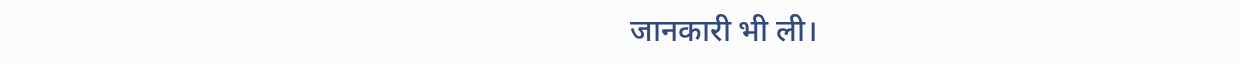जानकारी भी ली।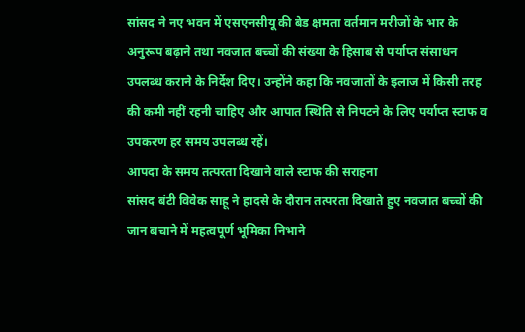सांसद ने नए भवन में एसएनसीयू की बेड क्षमता वर्तमान मरीजों के भार के अनुरूप बढ़ाने तथा नवजात बच्चों की संख्या के हिसाब से पर्याप्त संसाधन उपलब्ध कराने के निर्देश दिए। उन्होंने कहा कि नवजातों के इलाज में किसी तरह की कमी नहीं रहनी चाहिए और आपात स्थिति से निपटने के लिए पर्याप्त स्टाफ व उपकरण हर समय उपलब्ध रहें।
आपदा के समय तत्परता दिखाने वाले स्टाफ की सराहना
सांसद बंटी विवेक साहू ने हादसे के दौरान तत्परता दिखाते हुए नवजात बच्चों की जान बचाने में महत्वपूर्ण भूमिका निभाने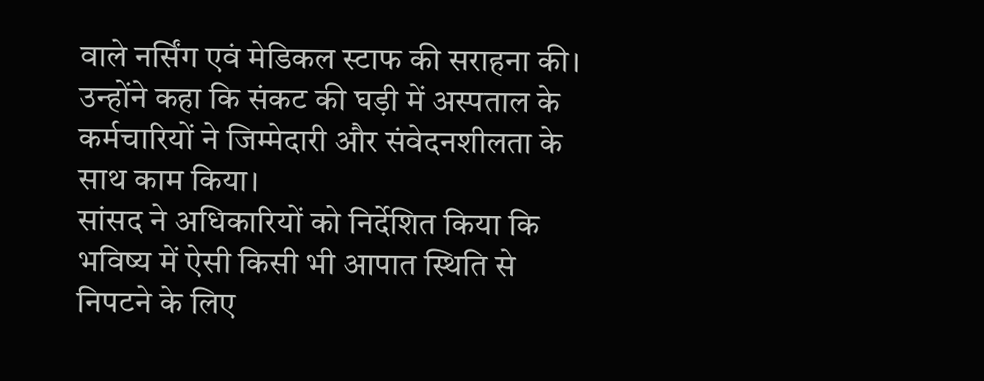वाले नर्सिंग एवं मेडिकल स्टाफ की सराहना की। उन्होंने कहा कि संकट की घड़ी में अस्पताल के कर्मचारियों ने जिम्मेदारी और संवेदनशीलता के साथ काम किया।
सांसद ने अधिकारियों को निर्देशित किया कि भविष्य में ऐसी किसी भी आपात स्थिति से निपटने के लिए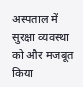अस्पताल में सुरक्षा व्यवस्था को और मजबूत किया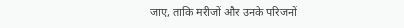जाए, ताकि मरीजों और उनके परिजनों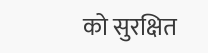को सुरक्षित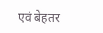एवं बेहतर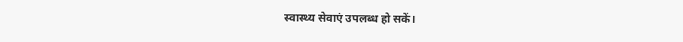स्वास्थ्य सेवाएं उपलब्ध हो सकें।